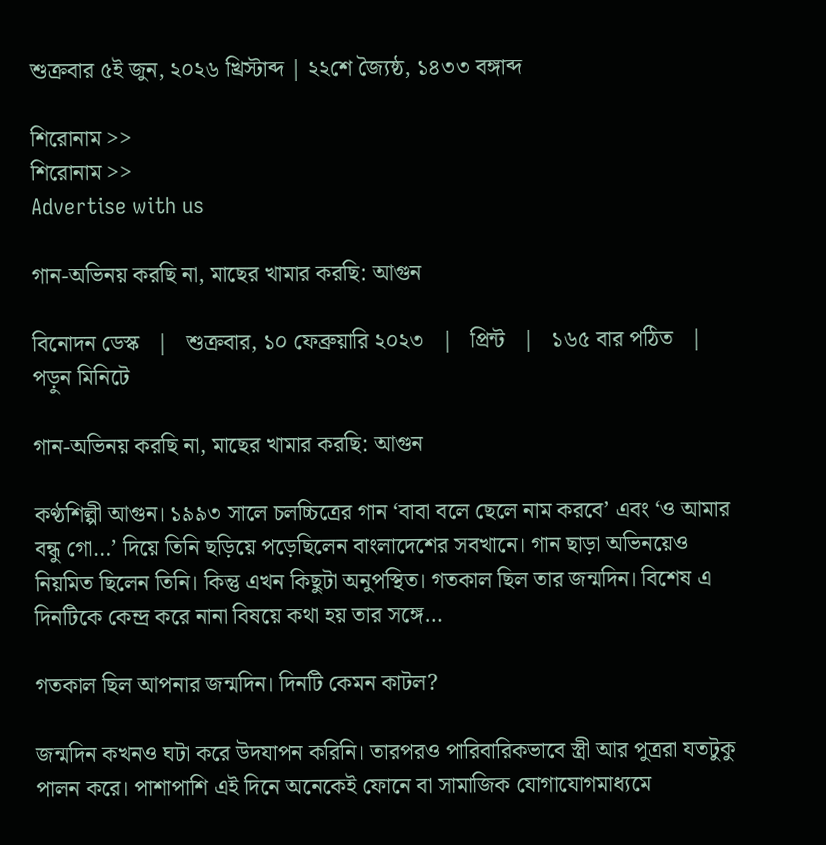শুক্রবার ৫ই জুন, ২০২৬ খ্রিস্টাব্দ | ২২শে জ্যৈষ্ঠ, ১৪৩৩ বঙ্গাব্দ

শিরোনাম >>
শিরোনাম >>
Advertise with us

গান-অভিনয় করছি না, মাছের খামার করছি: আগুন

বিনোদন ডেস্ক   |   শুক্রবার, ১০ ফেব্রুয়ারি ২০২৩   |   প্রিন্ট   |   ১৬৫ বার পঠিত   |   পড়ুন মিনিটে

গান-অভিনয় করছি না, মাছের খামার করছি: আগুন

কণ্ঠশিল্পী আগুন। ১৯৯৩ সালে চলচ্চিত্রের গান ‘বাবা বলে ছেলে নাম করবে’ এবং ‘ও আমার বন্ধু গো…’ দিয়ে তিনি ছড়িয়ে পড়েছিলেন বাংলাদেশের সবখানে। গান ছাড়া অভিনয়েও নিয়মিত ছিলেন তিনি। কিন্তু এখন কিছুটা অনুপস্থিত। গতকাল ছিল তার জন্মদিন। বিশেষ এ দিনটিকে কেন্দ্র করে নানা বিষয়ে কথা হয় তার সঙ্গে…

গতকাল ছিল আপনার জন্মদিন। দিনটি কেমন কাটল?

জন্মদিন কখনও ঘটা করে উদযাপন করিনি। তারপরও পারিবারিকভাবে স্ত্রী আর পুত্ররা যতটুকু পালন করে। পাশাপাশি এই দিনে অনেকেই ফোনে বা সামাজিক যোগাযোগমাধ্যমে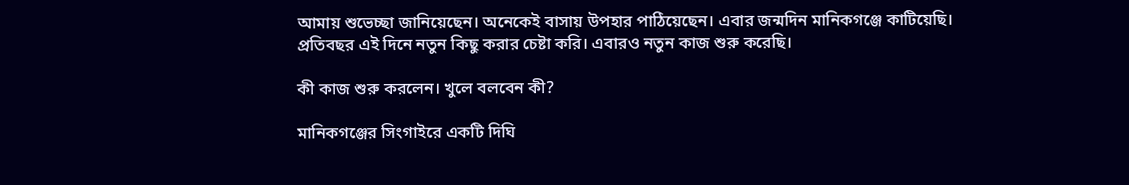আমায় শুভেচ্ছা জানিয়েছেন। অনেকেই বাসায় উপহার পাঠিয়েছেন। এবার জন্মদিন মানিকগঞ্জে কাটিয়েছি। প্রতিবছর এই দিনে নতুন কিছু করার চেষ্টা করি। এবারও নতুন কাজ শুরু করেছি।

কী কাজ শুরু করলেন। খুলে বলবেন কী?

মানিকগঞ্জের সিংগাইরে একটি দিঘি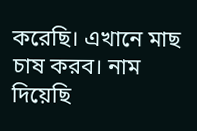করেছি। এখানে মাছ চাষ করব। নাম দিয়েছি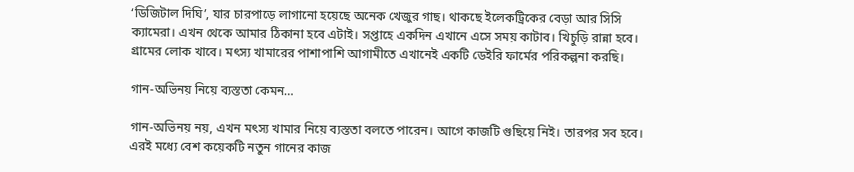‘ডিজিটাল দিঘি’, যার চারপাড়ে লাগানো হয়েছে অনেক খেজুর গাছ। থাকছে ইলেকট্রিকের বেড়া আর সিসি ক্যামেরা। এখন থেকে আমার ঠিকানা হবে এটাই। সপ্তাহে একদিন এখানে এসে সময় কাটাব। খিচুড়ি রান্না হবে। গ্রামের লোক খাবে। মৎস্য খামারের পাশাপাশি আগামীতে এখানেই একটি ডেইরি ফার্মের পরিকল্পনা করছি।

গান-অভিনয় নিয়ে ব্যস্ততা কেমন…

গান-অভিনয় নয়, এখন মৎস্য খামার নিয়ে ব্যস্ততা বলতে পারেন। আগে কাজটি গুছিয়ে নিই। তারপর সব হবে। এরই মধ্যে বেশ কয়েকটি নতুন গানের কাজ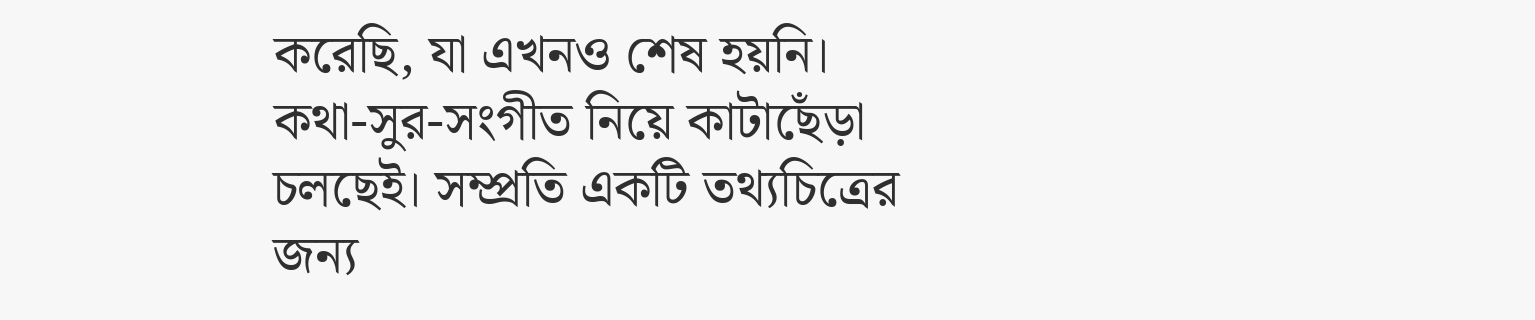করেছি, যা এখনও শেষ হয়নি। কথা-সুর-সংগীত নিয়ে কাটাছেঁড়া চলছেই। সম্প্রতি একটি তথ্যচিত্রের জন্য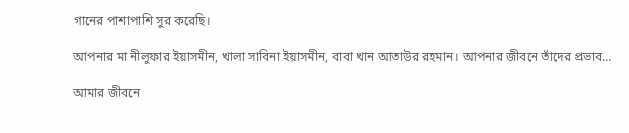গানের পাশাপাশি সুর করেছি।

আপনার মা নীলুফার ইয়াসমীন, খালা সাবিনা ইয়াসমীন, বাবা খান আতাউর রহমান। আপনার জীবনে তাঁদের প্রভাব…

আমার জীবনে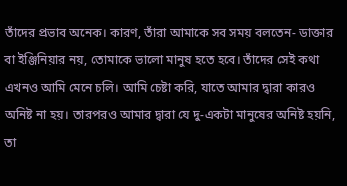তাঁদের প্রভাব অনেক। কারণ, তাঁরা আমাকে সব সময় বলতেন- ডাক্তার বা ইঞ্জিনিয়ার নয়, তোমাকে ভালো মানুষ হতে হবে। তাঁদের সেই কথা এখনও আমি মেনে চলি। আমি চেষ্টা করি, যাতে আমার দ্বারা কারও অনিষ্ট না হয়। তারপরও আমার দ্বারা যে দু-একটা মানুষের অনিষ্ট হয়নি, তা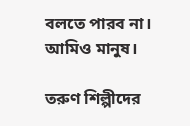বলতে পারব না। আমিও মানুষ।

তরুণ শিল্পীদের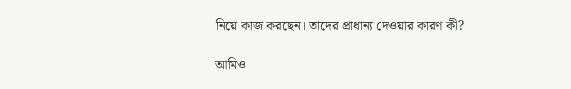নিয়ে কাজ করছেন। তাদের প্রাধান্য দেওয়ার কারণ কী?

আমিও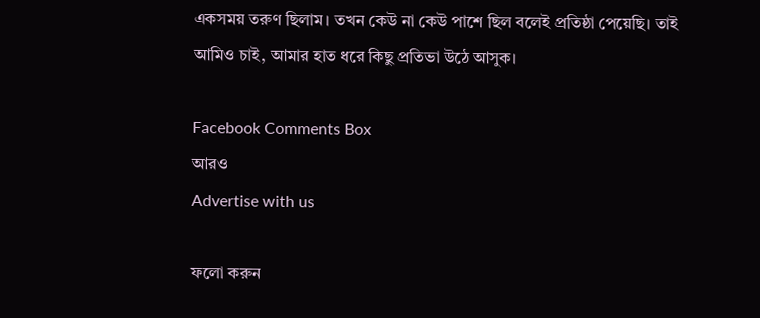একসময় তরুণ ছিলাম। তখন কেউ না কেউ পাশে ছিল বলেই প্রতিষ্ঠা পেয়েছি। তাই আমিও চাই, আমার হাত ধরে কিছু প্রতিভা উঠে আসুক।

Facebook Comments Box
আরও
Advertise with us

ফলো করুন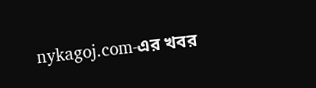nykagoj.com-এর খবর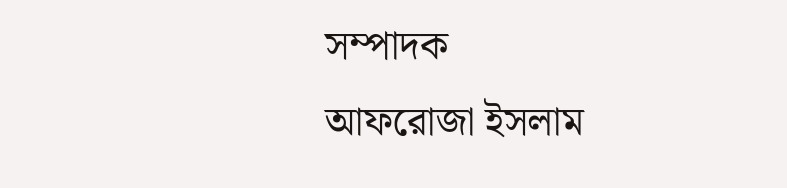সম্পাদক
আফরোজা ইসলাম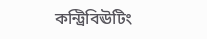কন্ট্রিবিঊটিং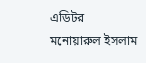এডিটর
মনোয়ারুল ইসলাম